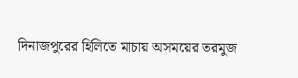দিনাজপুরের হিলিতে মাচায় অসময়ের তরমুজ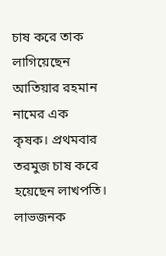চাষ করে তাক লাগিয়েছেন আতিয়ার রহমান নামের এক কৃষক। প্রথমবার তরমুজ চাষ করে হয়েছেন লাখপতি। লাভজনক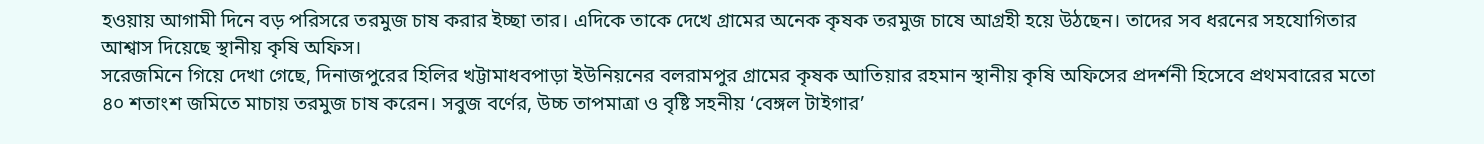হওয়ায় আগামী দিনে বড় পরিসরে তরমুজ চাষ করার ইচ্ছা তার। এদিকে তাকে দেখে গ্রামের অনেক কৃষক তরমুজ চাষে আগ্রহী হয়ে উঠছেন। তাদের সব ধরনের সহযোগিতার আশ্বাস দিয়েছে স্থানীয় কৃষি অফিস।
সরেজমিনে গিয়ে দেখা গেছে, দিনাজপুরের হিলির খট্টামাধবপাড়া ইউনিয়নের বলরামপুর গ্রামের কৃষক আতিয়ার রহমান স্থানীয় কৃষি অফিসের প্রদর্শনী হিসেবে প্রথমবারের মতো ৪০ শতাংশ জমিতে মাচায় তরমুজ চাষ করেন। সবুজ বর্ণের, উচ্চ তাপমাত্রা ও বৃষ্টি সহনীয় ‘বেঙ্গল টাইগার’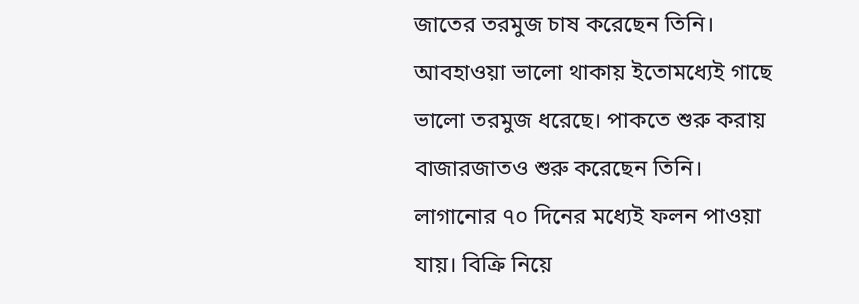জাতের তরমুজ চাষ করেছেন তিনি। আবহাওয়া ভালো থাকায় ইতোমধ্যেই গাছে ভালো তরমুজ ধরেছে। পাকতে শুরু করায় বাজারজাতও শুরু করেছেন তিনি। লাগানোর ৭০ দিনের মধ্যেই ফলন পাওয়া যায়। বিক্রি নিয়ে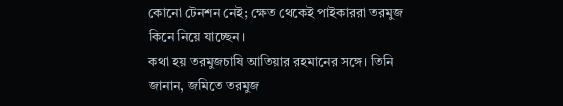কোনো টেনশন নেই; ক্ষেত থেকেই পাইকাররা তরমুজ কিনে নিয়ে যাচ্ছেন।
কথা হয় তরমুজচাষি আতিয়ার রহমানের সঙ্গে। তিনি জানান, জমিতে তরমুজ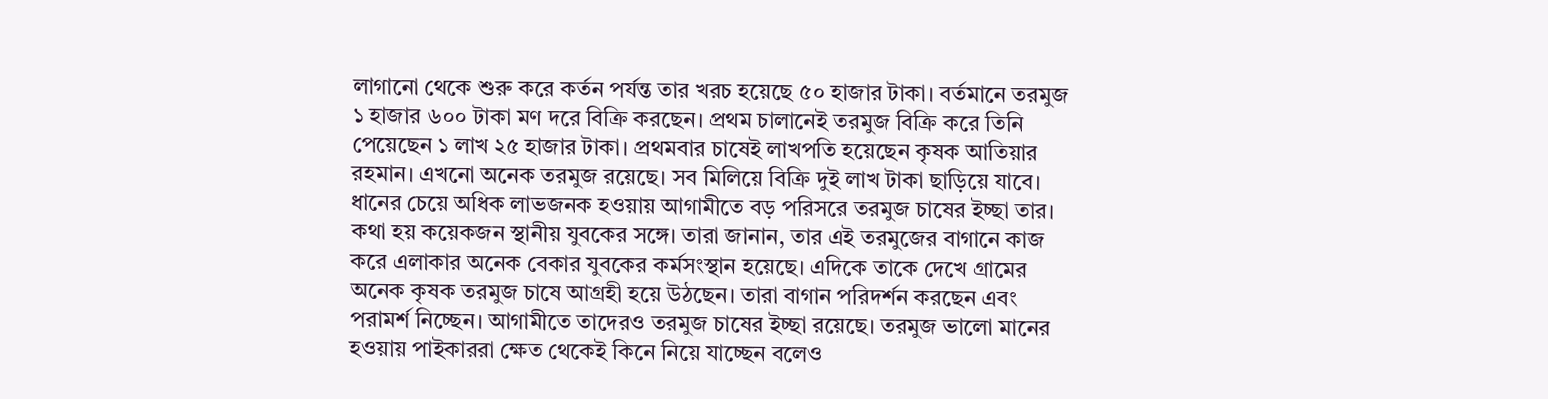লাগানো থেকে শুরু করে কর্তন পর্যন্ত তার খরচ হয়েছে ৫০ হাজার টাকা। বর্তমানে তরমুজ ১ হাজার ৬০০ টাকা মণ দরে বিক্রি করছেন। প্রথম চালানেই তরমুজ বিক্রি করে তিনি পেয়েছেন ১ লাখ ২৫ হাজার টাকা। প্রথমবার চাষেই লাখপতি হয়েছেন কৃষক আতিয়ার রহমান। এখনো অনেক তরমুজ রয়েছে। সব মিলিয়ে বিক্রি দুই লাখ টাকা ছাড়িয়ে যাবে। ধানের চেয়ে অধিক লাভজনক হওয়ায় আগামীতে বড় পরিসরে তরমুজ চাষের ইচ্ছা তার।
কথা হয় কয়েকজন স্থানীয় যুবকের সঙ্গে। তারা জানান, তার এই তরমুজের বাগানে কাজ করে এলাকার অনেক বেকার যুবকের কর্মসংস্থান হয়েছে। এদিকে তাকে দেখে গ্রামের অনেক কৃষক তরমুজ চাষে আগ্রহী হয়ে উঠছেন। তারা বাগান পরিদর্শন করছেন এবং পরামর্শ নিচ্ছেন। আগামীতে তাদেরও তরমুজ চাষের ইচ্ছা রয়েছে। তরমুজ ভালো মানের হওয়ায় পাইকাররা ক্ষেত থেকেই কিনে নিয়ে যাচ্ছেন বলেও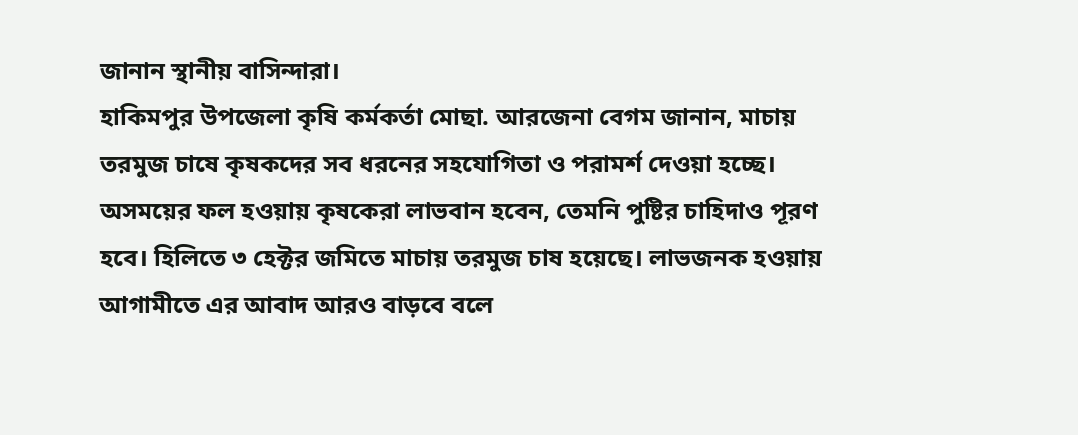জানান স্থানীয় বাসিন্দারা।
হাকিমপুর উপজেলা কৃষি কর্মকর্তা মোছা. আরজেনা বেগম জানান, মাচায় তরমুজ চাষে কৃষকদের সব ধরনের সহযোগিতা ও পরামর্শ দেওয়া হচ্ছে। অসময়ের ফল হওয়ায় কৃষকেরা লাভবান হবেন, তেমনি পুষ্টির চাহিদাও পূরণ হবে। হিলিতে ৩ হেক্টর জমিতে মাচায় তরমুজ চাষ হয়েছে। লাভজনক হওয়ায় আগামীতে এর আবাদ আরও বাড়বে বলে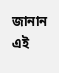জানান এই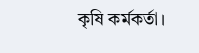কৃষি কর্মকর্তা।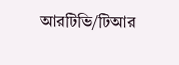আরটিভি/টিআর